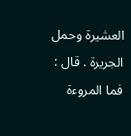العشيرة وحمل الجريرة . قال : فما المروءة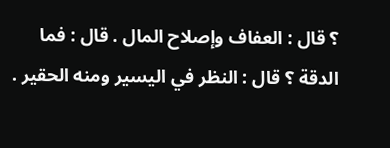؟ قال : العفاف وإصلاح المال . قال : فما
الدقة ؟ قال : النظر في اليسير ومنه الحقير .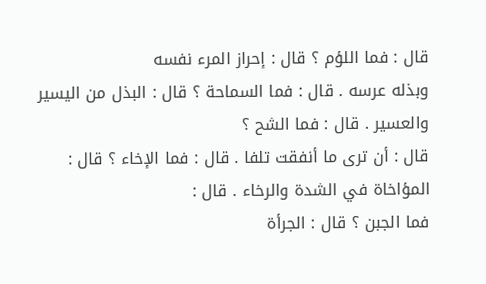قال : فما اللؤم ؟ قال : إحراز المرء نفسه
وبذله عرسه . قال : فما السماحة ؟ قال : البذل من اليسير والعسير . قال : فما الشح ؟
قال : أن ترى ما أنفقت تلفا . قال : فما الإخاء ؟ قال : المؤاخاة في الشدة والرخاء . قال :
فما الجبن ؟ قال : الجرأة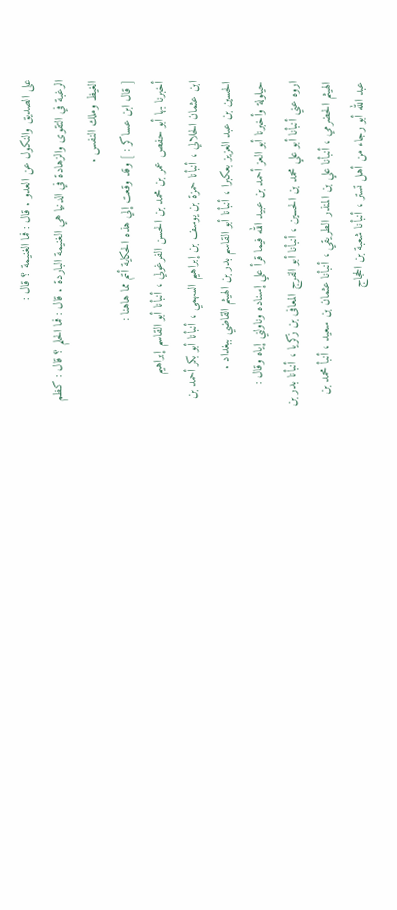على الصديق والنكول عن العدو . قال : فما الغنيمة ؟ قال :
الرغبة في التقوى والزهادة في الدنيا هي الغنيمة الباردة . قال : فما الحلم ؟ قال : كظم
الغيظ وملك النفس .
[ قال ابن عساكر : ] وقد وقعت إلي هذه الحكاية أتم مما هاهنا :
أخبرنا بها أبو حفص عمر بن محمد بن الحسن الفرغولي ، أنبأنا أبو القاسم إبراهيم
ابن عثمان الحلالي ، أنبأنا حمزة بن يوسف بن إبراهيم السهمي ، أنبأنا أبو بكر أحمد بن
الحسين بن عبد العزيز بعكبرا ، أنبأنا أبو القاسم بدر بن الهيثم القاضي ببغداد .
حيلولة وأخبرنا أبو العز أحمد بن عبيد الله فيما قرأ علي إسناده وناولني إياه وقال :
اروه عني أنبأنا أبو علي محمد بن الحسين ، أنبأنا أبو الفرج المعافى بن زكريا ، أنبأنا بدر بن
الهيثم الحضرمي ، أنبأنا علي بن المنذر الطريقي ، أنبأنا عثمان بن سعيد ، أنبأ محمد بن
عبد الله أبو رجاء من أهل تستر ، أنبأنا شعبة بن الحجاج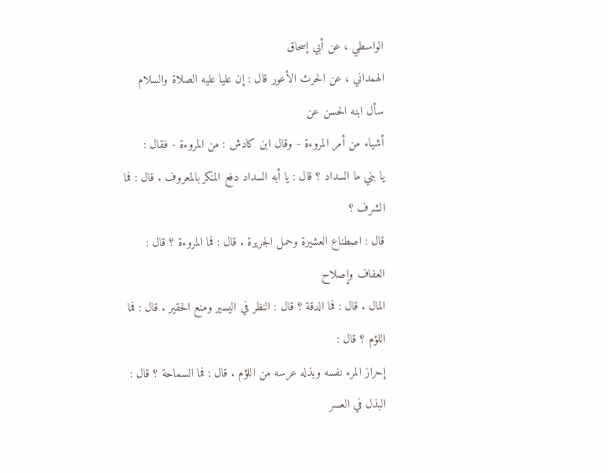الواسطي ، عن أبي إسحاق
الهمداني ، عن الحرث الأعور قال : إن عليا عليه الصلاة والسلام سأل ابنه الحسن عن
أشياء من أمر المروءة - وقال ابن كادش : من المروءة - فقال :
يا بني ما السداد ؟ قال : يا أبه السداد دفع المنكر بالمعروف . قال : فما الشرف ؟
قال : اصطناع العشيرة وحمل الجريرة . قال : فما المروءة ؟ قال : العفاف وإصلاح
المال . قال : فما الدقة ؟ قال : النظر في اليسير ومنع الحقير . قال : فما اللؤم ؟ قال :
إحراز المرء نفسه وبذله عرسه من اللؤم . قال : فما السماحة ؟ قال : البذل في العسر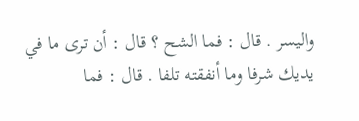واليسر . قال : فما الشح ؟ قال : أن ترى ما في يديك شرفا وما أنفقته تلفا . قال : فما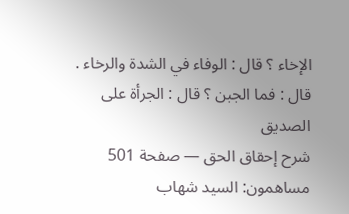الإخاء ؟ قال : الوفاء في الشدة والرخاء . قال : فما الجبن ؟ قال : الجرأة على الصديق
شرح إحقاق الحق — صفحة 501
مساهمون: السيد شهاب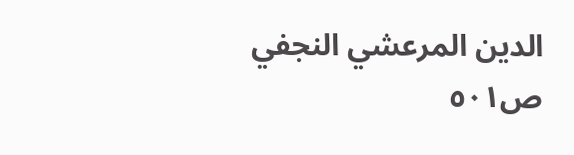الدين المرعشي النجفي
ص٥٠١